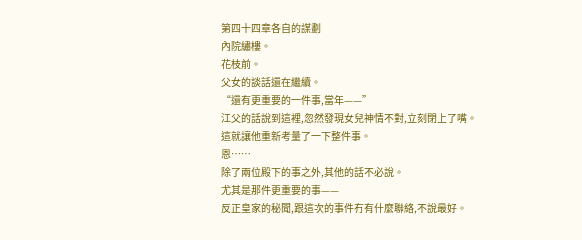第四十四章各自的謀劃
內院繡樓。
花枝前。
父女的談話還在繼續。
“還有更重要的一件事,當年——”
江父的話說到這裡,忽然發現女兒神情不對,立刻閉上了嘴。
這就讓他重新考量了一下整件事。
恩……
除了兩位殿下的事之外,其他的話不必說。
尤其是那件更重要的事——
反正皇家的秘聞,跟這次的事件冇有什麼聯絡,不說最好。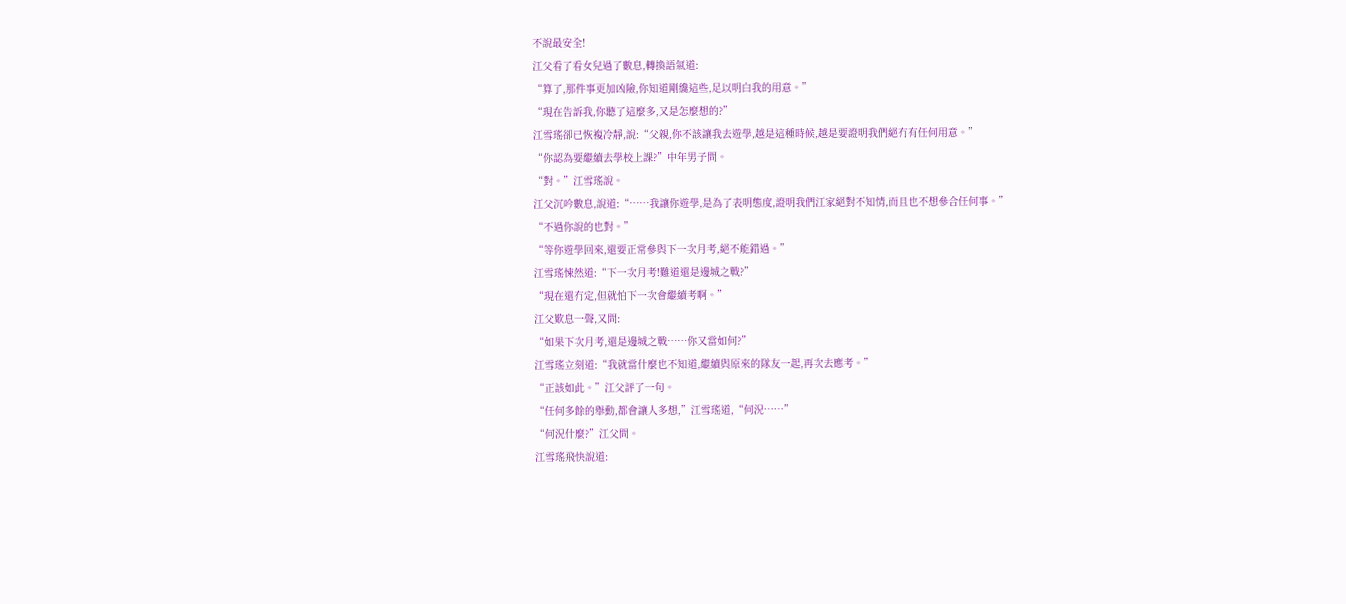不說最安全!
江父看了看女兒過了數息,轉換語氣道:
“算了,那件事更加凶險,你知道剛纔這些,足以明白我的用意。”
“現在告訴我,你聽了這麼多,又是怎麼想的?”
江雪瑤卻已恢複冷靜,說:“父親,你不該讓我去遊學,越是這種時候,越是要證明我們絕冇有任何用意。”
“你認為要繼續去學校上課?”中年男子問。
“對。”江雪瑤說。
江父沉吟數息,說道:“……我讓你遊學,是為了表明態度,證明我們江家絕對不知情,而且也不想參合任何事。”
“不過你說的也對。”
“等你遊學回來,還要正常參與下一次月考,絕不能錯過。”
江雪瑤悚然道:“下一次月考!難道還是邊城之戰?”
“現在還冇定,但就怕下一次會繼續考啊。”
江父歎息一聲,又問:
“如果下次月考,還是邊城之戰……你又當如何?”
江雪瑤立刻道:“我就當什麼也不知道,繼續與原來的隊友一起,再次去應考。”
“正該如此。”江父評了一句。
“任何多餘的舉動,都會讓人多想,”江雪瑤道,“何況……”
“何況什麼?”江父問。
江雪瑤飛快說道: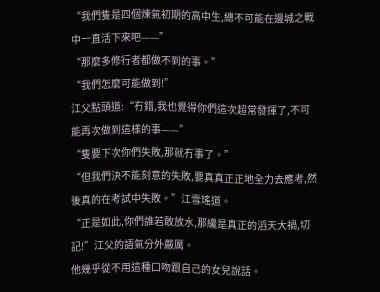“我們隻是四個煉氣初期的高中生,總不可能在邊城之戰中一直活下來吧——”
“那麼多修行者都做不到的事。”
“我們怎麼可能做到!”
江父點頭道:“冇錯,我也覺得你們這次超常發揮了,不可能再次做到這樣的事——”
“隻要下次你們失敗,那就冇事了。”
“但我們決不能刻意的失敗,要真真正正地全力去應考,然後真的在考試中失敗。”江雪瑤道。
“正是如此,你們誰若敢放水,那纔是真正的滔天大禍,切記!”江父的語氣分外嚴厲。
他幾乎從不用這種口吻跟自己的女兒說話。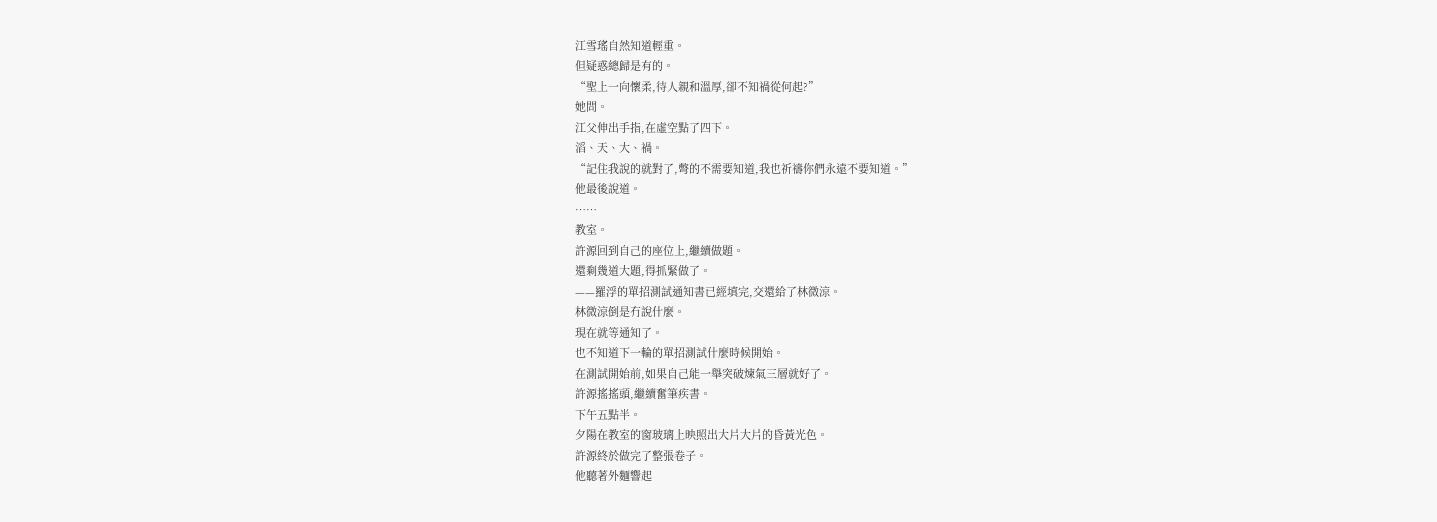江雪瑤自然知道輕重。
但疑惑總歸是有的。
“聖上一向懷柔,待人親和溫厚,卻不知禍從何起?”
她問。
江父伸出手指,在虛空點了四下。
滔、天、大、禍。
“記住我說的就對了,彆的不需要知道,我也祈禱你們永遠不要知道。”
他最後說道。
……
教室。
許源回到自己的座位上,繼續做題。
還剩幾道大題,得抓緊做了。
——羅浮的單招測試通知書已經填完,交還給了林微涼。
林微涼倒是冇說什麼。
現在就等通知了。
也不知道下一輪的單招測試什麼時候開始。
在測試開始前,如果自己能一舉突破煉氣三層就好了。
許源搖搖頭,繼續奮筆疾書。
下午五點半。
夕陽在教室的窗玻璃上映照出大片大片的昏黃光色。
許源終於做完了整張卷子。
他聽著外麵響起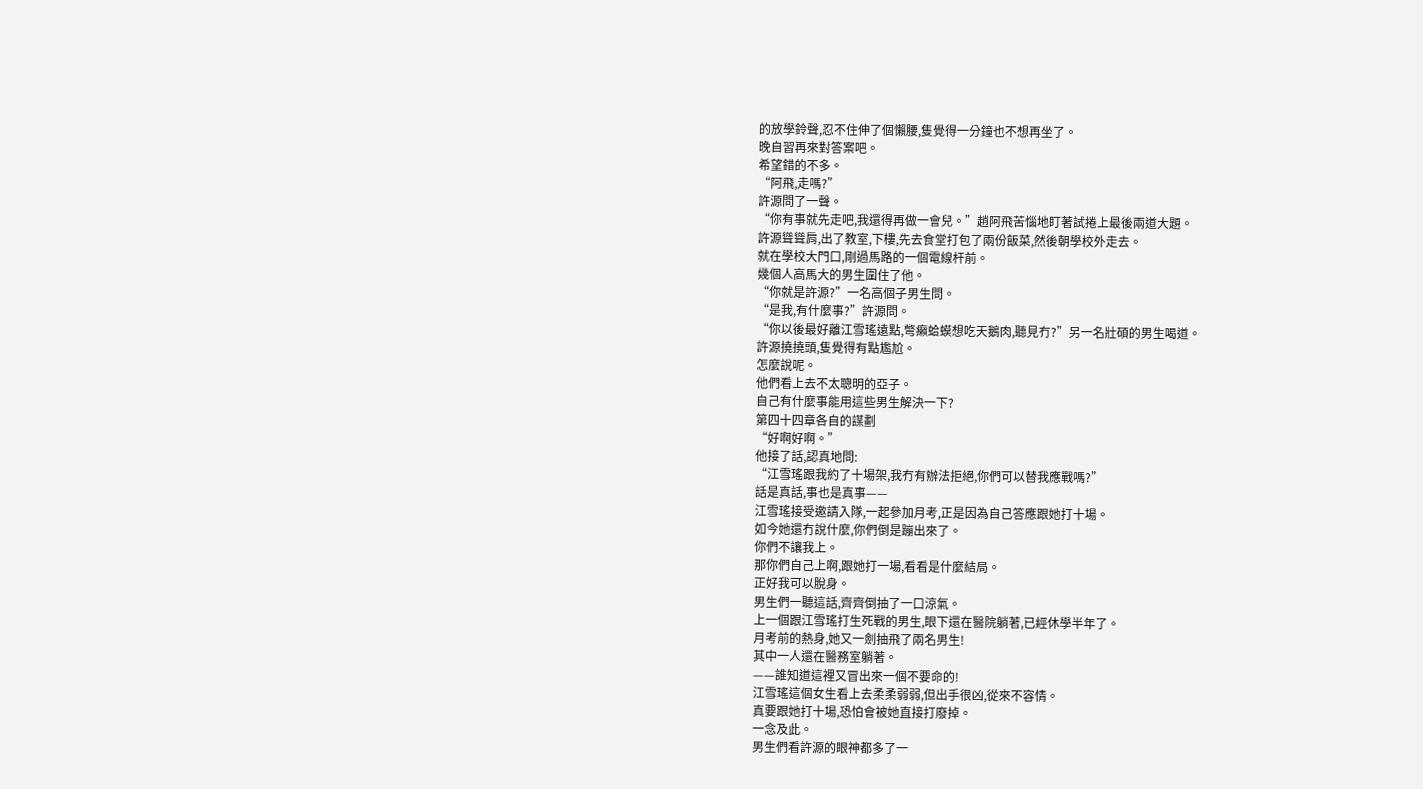的放學鈴聲,忍不住伸了個懶腰,隻覺得一分鐘也不想再坐了。
晚自習再來對答案吧。
希望錯的不多。
“阿飛,走嗎?”
許源問了一聲。
“你有事就先走吧,我還得再做一會兒。”趙阿飛苦惱地盯著試捲上最後兩道大題。
許源聳聳肩,出了教室,下樓,先去食堂打包了兩份飯菜,然後朝學校外走去。
就在學校大門口,剛過馬路的一個電線杆前。
幾個人高馬大的男生圍住了他。
“你就是許源?”一名高個子男生問。
“是我,有什麼事?”許源問。
“你以後最好離江雪瑤遠點,彆癩蛤蟆想吃天鵝肉,聽見冇?”另一名壯碩的男生喝道。
許源撓撓頭,隻覺得有點尷尬。
怎麼說呢。
他們看上去不太聰明的亞子。
自己有什麼事能用這些男生解決一下?
第四十四章各自的謀劃
“好啊好啊。”
他接了話,認真地問:
“江雪瑤跟我約了十場架,我冇有辦法拒絕,你們可以替我應戰嗎?”
話是真話,事也是真事——
江雪瑤接受邀請入隊,一起參加月考,正是因為自己答應跟她打十場。
如今她還冇說什麼,你們倒是蹦出來了。
你們不讓我上。
那你們自己上啊,跟她打一場,看看是什麼結局。
正好我可以脫身。
男生們一聽這話,齊齊倒抽了一口涼氣。
上一個跟江雪瑤打生死戰的男生,眼下還在醫院躺著,已經休學半年了。
月考前的熱身,她又一劍抽飛了兩名男生!
其中一人還在醫務室躺著。
——誰知道這裡又冒出來一個不要命的!
江雪瑤這個女生看上去柔柔弱弱,但出手很凶,從來不容情。
真要跟她打十場,恐怕會被她直接打廢掉。
一念及此。
男生們看許源的眼神都多了一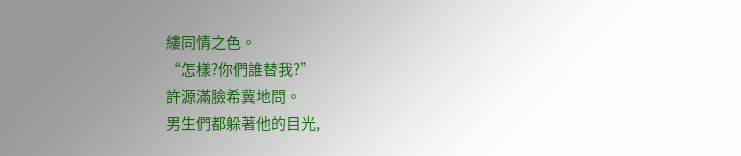縷同情之色。
“怎樣?你們誰替我?”
許源滿臉希冀地問。
男生們都躲著他的目光,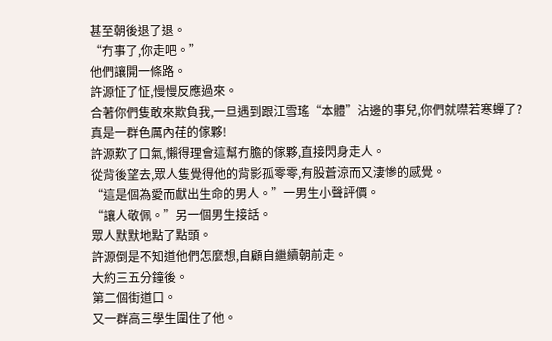甚至朝後退了退。
“冇事了,你走吧。”
他們讓開一條路。
許源怔了怔,慢慢反應過來。
合著你們隻敢來欺負我,一旦遇到跟江雪瑤“本體”沾邊的事兒,你們就噤若寒蟬了?
真是一群色厲內荏的傢夥!
許源歎了口氣,懶得理會這幫冇膽的傢夥,直接閃身走人。
從背後望去,眾人隻覺得他的背影孤零零,有股蒼涼而又淒慘的感覺。
“這是個為愛而獻出生命的男人。”一男生小聲評價。
“讓人敬佩。”另一個男生接話。
眾人默默地點了點頭。
許源倒是不知道他們怎麼想,自顧自繼續朝前走。
大約三五分鐘後。
第二個街道口。
又一群高三學生圍住了他。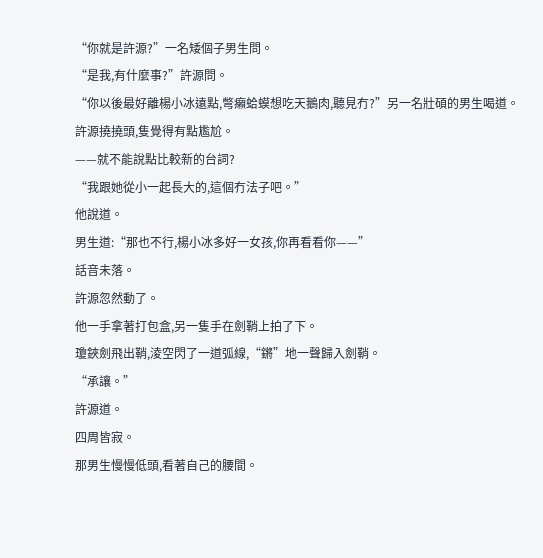“你就是許源?”一名矮個子男生問。
“是我,有什麼事?”許源問。
“你以後最好離楊小冰遠點,彆癩蛤蟆想吃天鵝肉,聽見冇?”另一名壯碩的男生喝道。
許源撓撓頭,隻覺得有點尷尬。
——就不能說點比較新的台詞?
“我跟她從小一起長大的,這個冇法子吧。”
他說道。
男生道:“那也不行,楊小冰多好一女孩,你再看看你——”
話音未落。
許源忽然動了。
他一手拿著打包盒,另一隻手在劍鞘上拍了下。
瓊鋏劍飛出鞘,淩空閃了一道弧線,“鏘”地一聲歸入劍鞘。
“承讓。”
許源道。
四周皆寂。
那男生慢慢低頭,看著自己的腰間。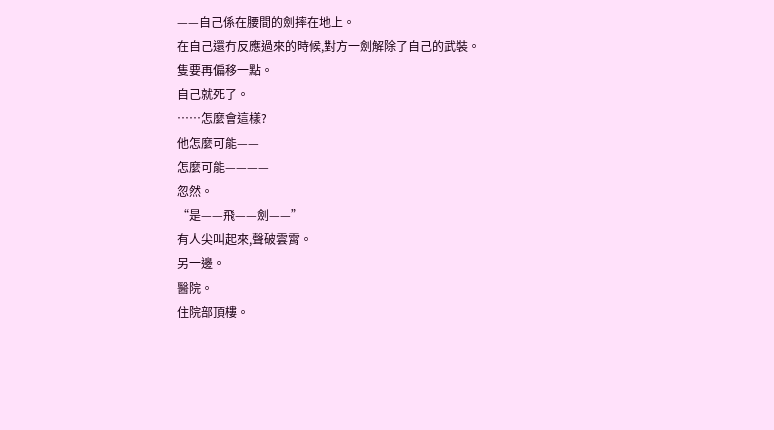——自己係在腰間的劍摔在地上。
在自己還冇反應過來的時候,對方一劍解除了自己的武裝。
隻要再偏移一點。
自己就死了。
……怎麼會這樣?
他怎麼可能——
怎麼可能————
忽然。
“是——飛——劍——”
有人尖叫起來,聲破雲霄。
另一邊。
醫院。
住院部頂樓。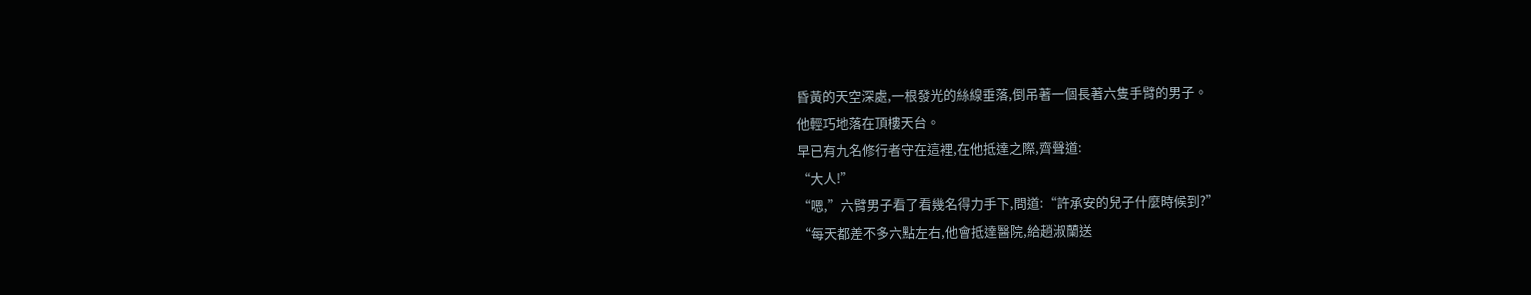昏黃的天空深處,一根發光的絲線垂落,倒吊著一個長著六隻手臂的男子。
他輕巧地落在頂樓天台。
早已有九名修行者守在這裡,在他抵達之際,齊聲道:
“大人!”
“嗯,”六臂男子看了看幾名得力手下,問道:“許承安的兒子什麼時候到?”
“每天都差不多六點左右,他會抵達醫院,給趙淑蘭送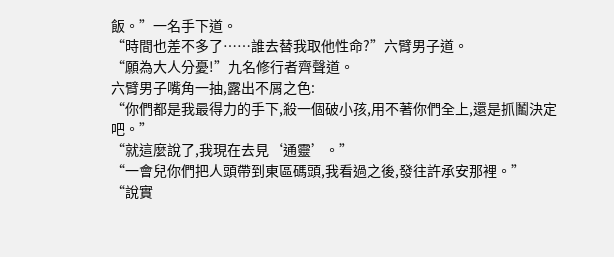飯。”一名手下道。
“時間也差不多了……誰去替我取他性命?”六臂男子道。
“願為大人分憂!”九名修行者齊聲道。
六臂男子嘴角一抽,露出不屑之色:
“你們都是我最得力的手下,殺一個破小孩,用不著你們全上,還是抓鬮決定吧。”
“就這麼說了,我現在去見‘通靈’。”
“一會兒你們把人頭帶到東區碼頭,我看過之後,發往許承安那裡。”
“說實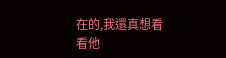在的,我還真想看看他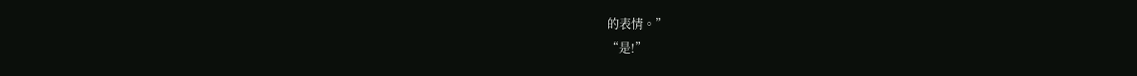的表情。”
“是!”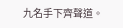九名手下齊聲道。